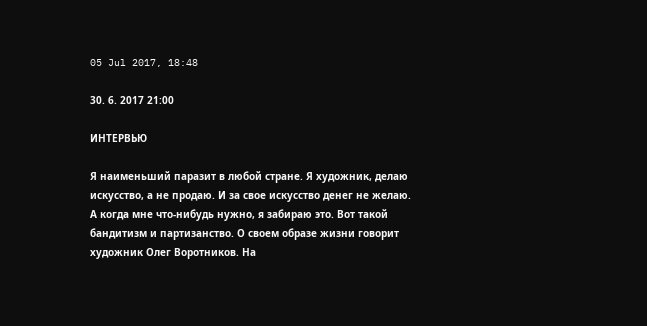05 Jul 2017, 18:48

30. 6. 2017 21:00

ИНТЕРВЬЮ

Я наименьший паразит в любой стране. Я художник, делаю искусство, а не продаю. И за свое искусство денег не желаю. А когда мне что-нибудь нужно, я забираю это. Вот такой бандитизм и партизанство. О своем образе жизни говорит художник Олег Воротников. На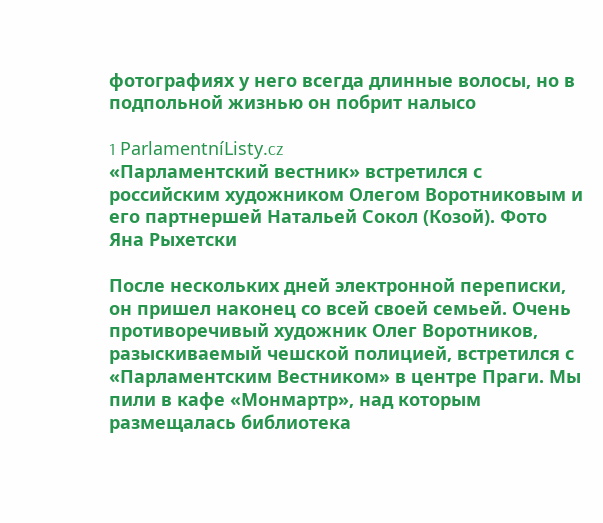фотографиях у него всегда длинные волосы, но в подпольной жизнью он побрит налысо

1 ParlamentníListy.cz
«Парламентский вестник» встретился с российским художником Олегом Воротниковым и его партнершей Натальей Сокол (Козой). Фото Яна Рыхетски

После нескольких дней электронной переписки, он пришел наконец со всей своей семьей. Очень противоречивый художник Олег Воротников, разыскиваемый чешской полицией, встретился с «Парламентским Вестником» в центре Праги. Мы пили в кафе «Монмартр», над которым размещалась библиотека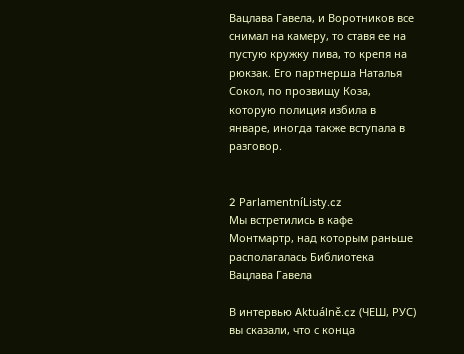Вацлава Гавела, и Воротников все снимал на камеру, то ставя ее на пустую кружку пива, то крепя на рюкзак. Его партнерша Наталья Сокол, по прозвищу Коза, которую полиция избила в январе, иногда также вступала в разговор.


2 ParlamentníListy.cz
Мы встретились в кафе Монтмартр, над которым раньше располагалась Библиотека Вацлава Гавела

В интервью Aktuálně.cz (ЧЕШ, РУС) вы сказали, что с конца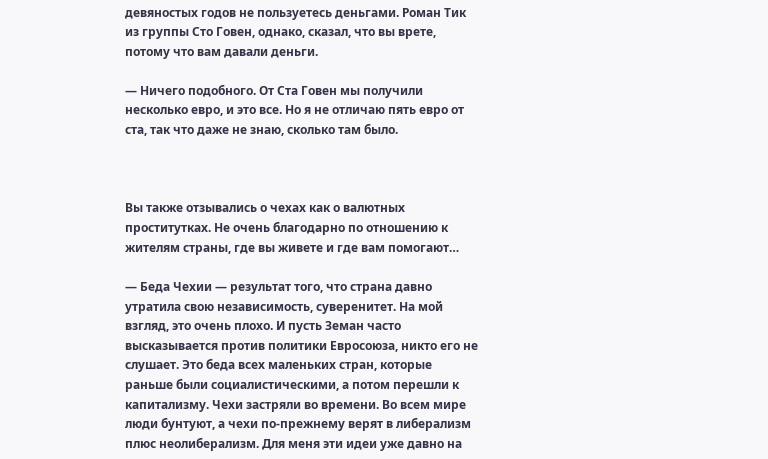девяностых годов не пользуетесь деньгами. Роман Тик из группы Сто Говен, однако, сказал, что вы врете, потому что вам давали деньги.

— Ничего подобного. От Ста Говен мы получили несколько евро, и это все. Но я не отличаю пять евро от ста, так что даже не знаю, сколько там было.



Вы также отзывались о чехах как о валютных проститутках. Не очень благодарно по отношению к жителям страны, где вы живете и где вам помогают…

— Беда Чехии — результат того, что страна давно утратила свою независимость, суверенитет. На мой взгляд, это очень плохо. И пусть Земан часто высказывается против политики Евросоюза, никто его не слушает. Это беда всех маленьких стран, которые раньше были социалистическими, а потом перешли к капитализму. Чехи застряли во времени. Во всем мире люди бунтуют, а чехи по-прежнему верят в либерализм плюс неолиберализм. Для меня эти идеи уже давно на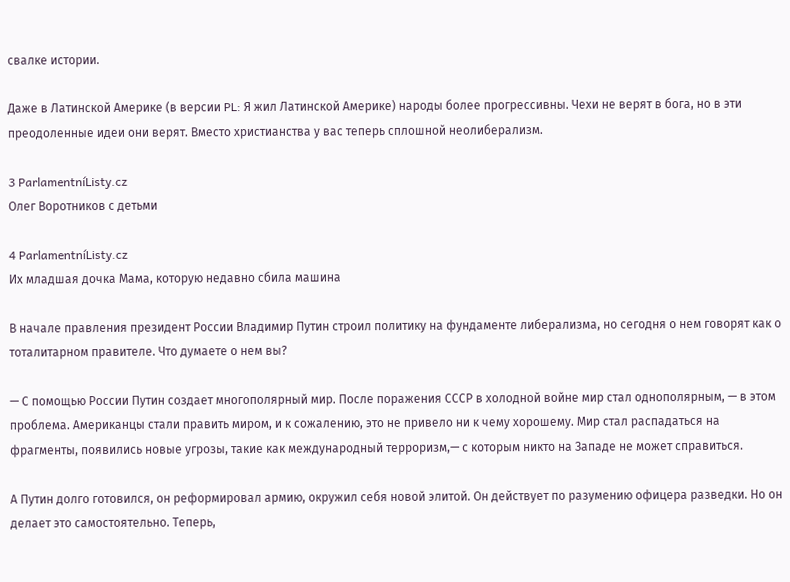свалке истории.

Даже в Латинской Америке (в версии PL: Я жил Латинской Америке) народы более прогрессивны. Чехи не верят в бога, но в эти преодоленные идеи они верят. Вместо христианства у вас теперь сплошной неолиберализм.

3 ParlamentníListy.cz
Олег Воротников с детьми

4 ParlamentníListy.cz
Их младшая дочка Мама, которую недавно сбила машина

В начале правления президент России Владимир Путин строил политику на фундаменте либерализма, но сегодня о нем говорят как о тоталитарном правителе. Что думаете о нем вы?

— С помощью России Путин создает многополярный мир. После поражения СССР в холодной войне мир стал однополярным, — в этом проблема. Американцы стали править миром, и к сожалению, это не привело ни к чему хорошему. Мир стал распадаться на фрагменты, появились новые угрозы, такие как международный терроризм,— с которым никто на Западе не может справиться.

А Путин долго готовился, он реформировал армию, окружил себя новой элитой. Он действует по разумению офицера разведки. Но он делает это самостоятельно. Теперь,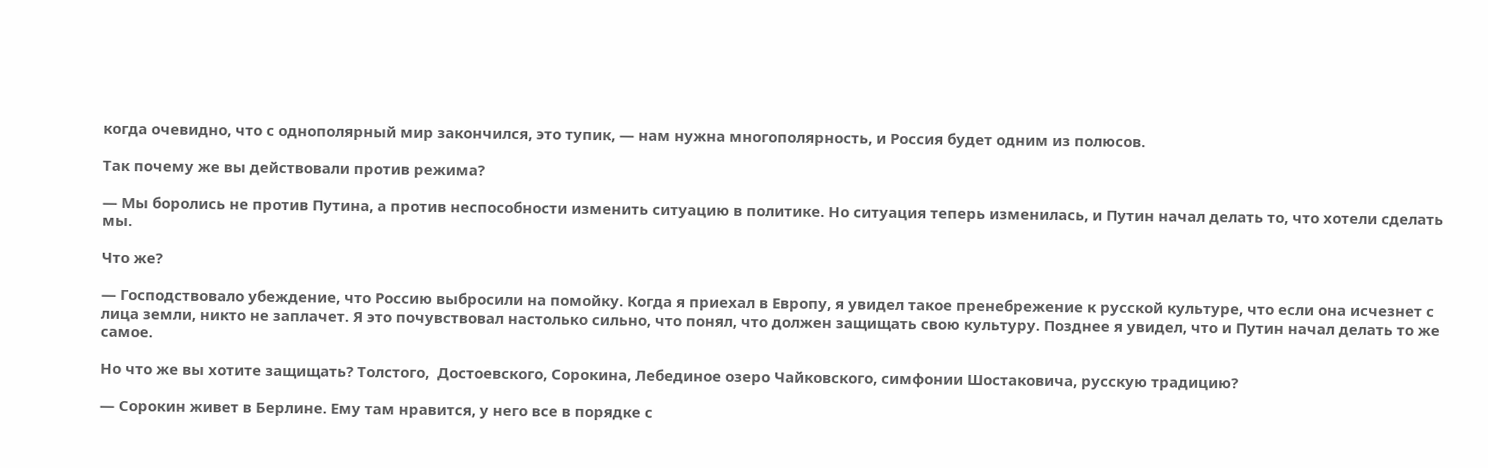когда очевидно, что с однополярный мир закончился, это тупик, — нам нужна многополярность, и Россия будет одним из полюсов.

Так почему же вы действовали против режима?

— Мы боролись не против Путина, а против неспособности изменить ситуацию в политике. Но ситуация теперь изменилась, и Путин начал делать то, что хотели сделать мы.

Что же?

— Господствовало убеждение, что Россию выбросили на помойку. Когда я приехал в Европу, я увидел такое пренебрежение к русской культуре, что если она исчезнет с лица земли, никто не заплачет. Я это почувствовал настолько сильно, что понял, что должен защищать свою культуру. Позднее я увидел, что и Путин начал делать то же самое.

Но что же вы хотите защищать? Толстого,  Достоевского, Сорокина, Лебединое озеро Чайковского, симфонии Шостаковича, русскую традицию?

— Сорокин живет в Берлине. Ему там нравится, у него все в порядке с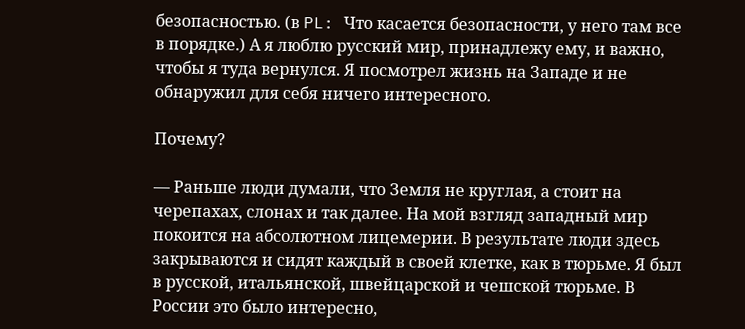безопасностью. (в PL: Что касается безопасности, у него там все в порядке.) А я люблю русский мир, принадлежу ему, и важно, чтобы я туда вернулся. Я посмотрел жизнь на Западе и не обнаружил для себя ничего интересного.

Почему?

— Раньше люди думали, что Земля не круглая, а стоит на черепахах, слонах и так далее. На мой взгляд западный мир покоится на абсолютном лицемерии. В результате люди здесь закрываются и сидят каждый в своей клетке, как в тюрьме. Я был в русской, итальянской, швейцарской и чешской тюрьме. В России это было интересно,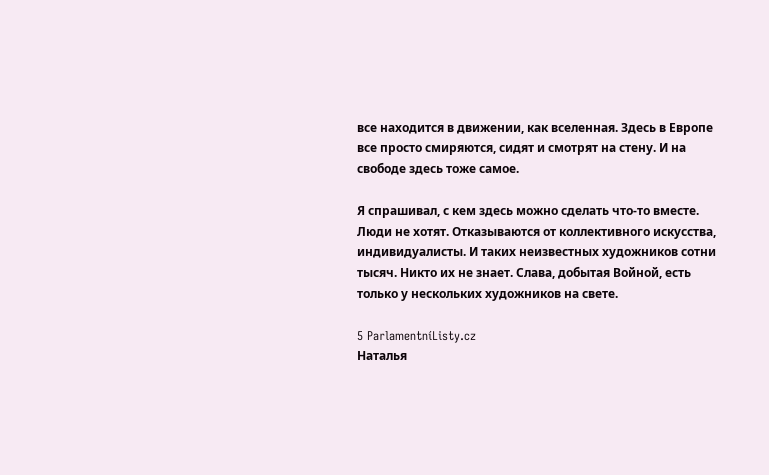все находится в движении, как вселенная. Здесь в Европе все просто смиряются, сидят и смотрят на стену. И на свободе здесь тоже самое.

Я спрашивал, с кем здесь можно сделать что-то вместе. Люди не хотят. Отказываются от коллективного искусства, индивидуалисты. И таких неизвестных художников сотни тысяч. Никто их не знает. Слава, добытая Войной, есть только у нескольких художников на свете.

5 ParlamentníListy.cz
Наталья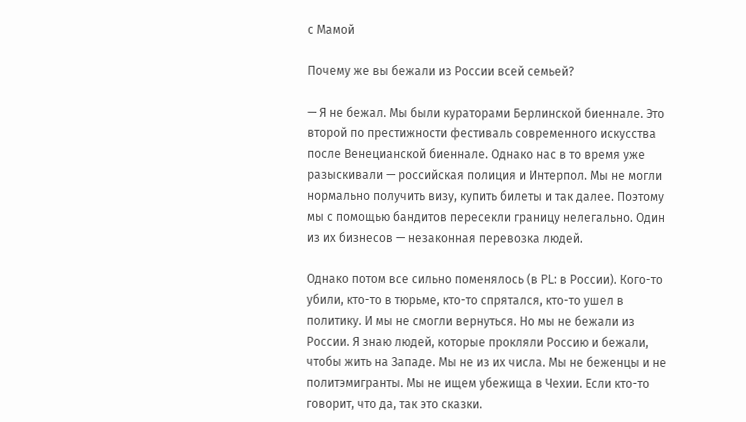с Мамой

Почему же вы бежали из России всей семьей?

— Я не бежал. Мы были кураторами Берлинской биеннале. Это второй по престижности фестиваль современного искусства после Венецианской биеннале. Однако нас в то время уже разыскивали — российская полиция и Интерпол. Мы не могли нормально получить визу, купить билеты и так далее. Поэтому мы с помощью бандитов пересекли границу нелегально. Один из их бизнесов — незаконная перевозка людей.

Однако потом все сильно поменялось (в PL: в России). Кого-то убили, кто-то в тюрьме, кто-то спрятался, кто-то ушел в политику. И мы не смогли вернуться. Но мы не бежали из России. Я знаю людей, которые прокляли Россию и бежали, чтобы жить на Западе. Мы не из их числа. Мы не беженцы и не политэмигранты. Мы не ищем убежища в Чехии. Если кто-то говорит, что да, так это сказки.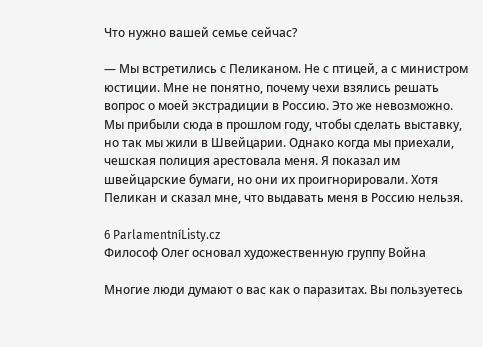Что нужно вашей семье сейчас?

— Мы встретились с Пеликаном. Не с птицей, а с министром юстиции. Мне не понятно, почему чехи взялись решать вопрос о моей экстрадиции в Россию. Это же невозможно. Мы прибыли сюда в прошлом году, чтобы сделать выставку, но так мы жили в Швейцарии. Однако когда мы приехали, чешская полиция арестовала меня. Я показал им швейцарские бумаги, но они их проигнорировали. Хотя Пеликан и сказал мне, что выдавать меня в Россию нельзя.

6 ParlamentníListy.cz
Философ Олег основал художественную группу Война

Многие люди думают о вас как о паразитах. Вы пользуетесь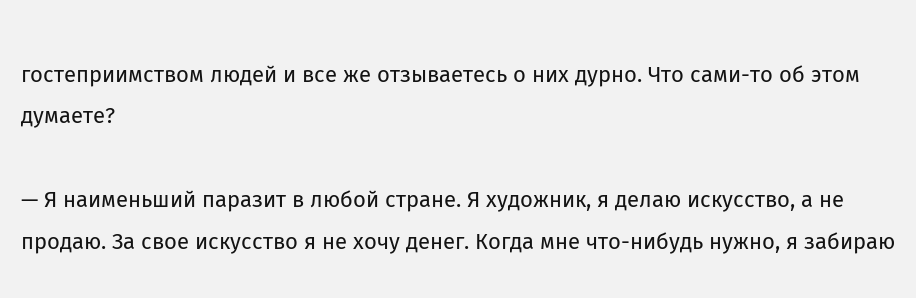гостеприимством людей и все же отзываетесь о них дурно. Что сами-то об этом думаете?

— Я наименьший паразит в любой стране. Я художник, я делаю искусство, а не продаю. За свое искусство я не хочу денег. Когда мне что-нибудь нужно, я забираю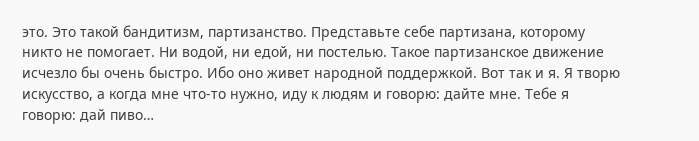это. Это такой бандитизм, партизанство. Представьте себе партизана, которому никто не помогает. Ни водой, ни едой, ни постелью. Такое партизанское движение исчезло бы очень быстро. Ибо оно живет народной поддержкой. Вот так и я. Я творю искусство, а когда мне что-то нужно, иду к людям и говорю: дайте мне. Тебе я говорю: дай пиво…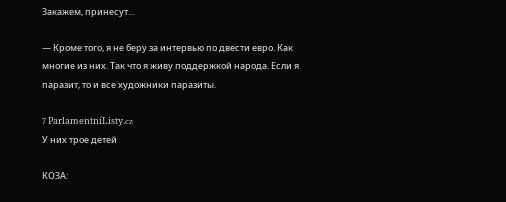Закажем, принесут…

— Кроме того, я не беру за интервью по двести евро. Как многие из них. Так что я живу поддержкой народа. Если я паразит, то и все художники паразиты.

7 ParlamentníListy.cz
У них трое детей

КОЗА: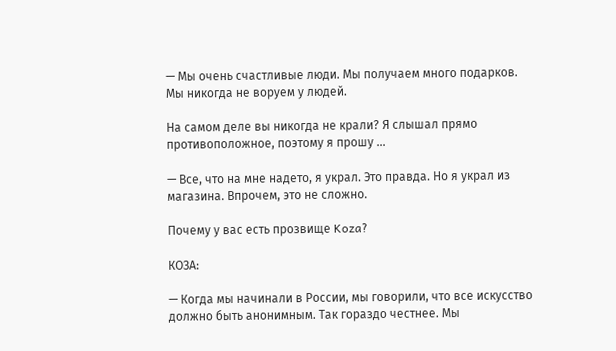— Мы очень счастливые люди. Мы получаем много подарков. Мы никогда не воруем у людей.

На самом деле вы никогда не крали? Я слышал прямо противоположное, поэтому я прошу …

— Все, что на мне надето, я украл. Это правда. Но я украл из магазина. Впрочем, это не сложно.

Почему у вас есть прозвище Koza?

КОЗА:

— Когда мы начинали в России, мы говорили, что все искусство должно быть анонимным. Так гораздо честнее. Мы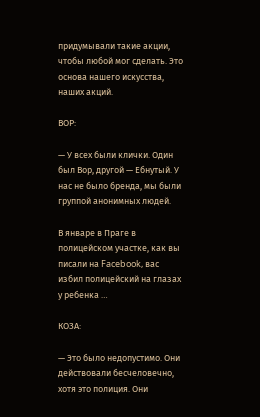придумывали такие акции, чтобы любой мог сделать. Это основа нашего искусства, наших акций.

ВОР:

— У всех были клички. Один был Вор, другой — Ебнутый. У нас не было бренда, мы были группой анонимных людей.

В январе в Праге в полицейском участке, как вы писали на Facebook, вас избил полицейский на глазах у ребенка …

КОЗА:

— Это было недопустимо. Они действовали бесчеловечно, хотя это полиция. Они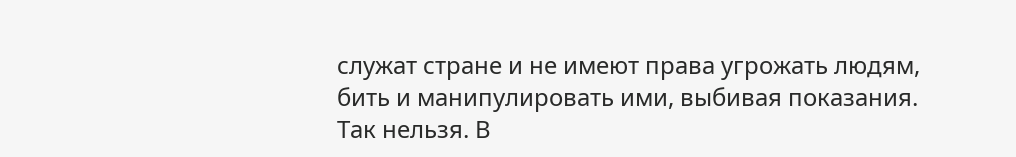служат стране и не имеют права угрожать людям, бить и манипулировать ими, выбивая показания. Так нельзя. В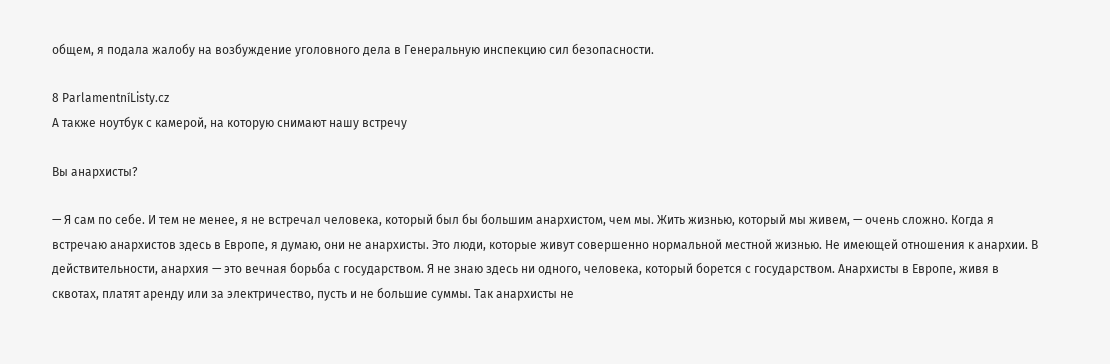общем, я подала жалобу на возбуждение уголовного дела в Генеральную инспекцию сил безопасности.

8 ParlamentníListy.cz
А также ноутбук с камерой, на которую снимают нашу встречу

Вы анархисты?

— Я сам по себе. И тем не менее, я не встречал человека, который был бы большим анархистом, чем мы. Жить жизнью, который мы живем, — очень сложно. Когда я встречаю анархистов здесь в Европе, я думаю, они не анархисты. Это люди, которые живут совершенно нормальной местной жизнью. Не имеющей отношения к анархии. В действительности, анархия — это вечная борьба с государством. Я не знаю здесь ни одного, человека, который борется с государством. Анархисты в Европе, живя в сквотах, платят аренду или за электричество, пусть и не большие суммы. Так анархисты не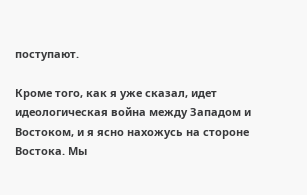поступают.

Кроме того, как я уже сказал, идет идеологическая война между Западом и Востоком, и я ясно нахожусь на стороне Востока. Мы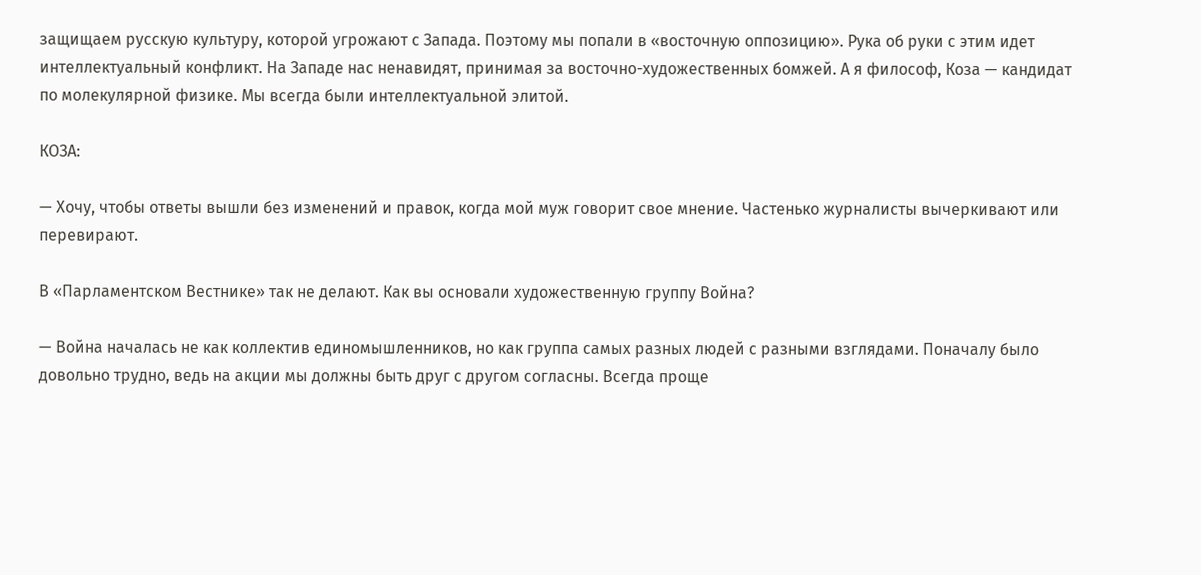защищаем русскую культуру, которой угрожают с Запада. Поэтому мы попали в «восточную оппозицию». Рука об руки с этим идет интеллектуальный конфликт. На Западе нас ненавидят, принимая за восточно-художественных бомжей. А я философ, Коза — кандидат по молекулярной физике. Мы всегда были интеллектуальной элитой.

КОЗА:

— Хочу, чтобы ответы вышли без изменений и правок, когда мой муж говорит свое мнение. Частенько журналисты вычеркивают или перевирают.

В «Парламентском Вестнике» так не делают. Как вы основали художественную группу Война?

— Война началась не как коллектив единомышленников, но как группа самых разных людей с разными взглядами. Поначалу было довольно трудно, ведь на акции мы должны быть друг с другом согласны. Всегда проще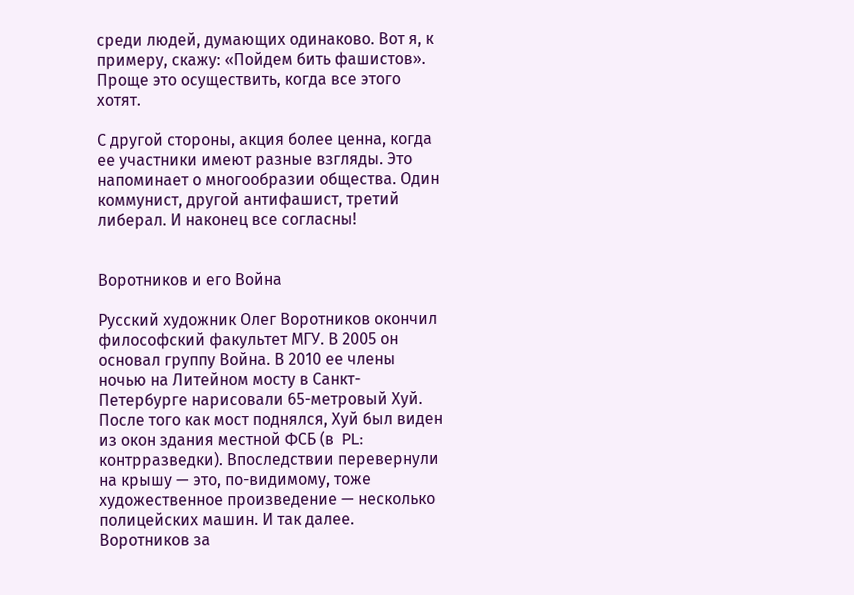среди людей, думающих одинаково. Вот я, к примеру, скажу: «Пойдем бить фашистов». Проще это осуществить, когда все этого хотят.

С другой стороны, акция более ценна, когда ее участники имеют разные взгляды. Это напоминает о многообразии общества. Один коммунист, другой антифашист, третий либерал. И наконец все согласны!


Воротников и его Война

Русский художник Олег Воротников окончил философский факультет МГУ. В 2005 он основал группу Война. В 2010 ее члены ночью на Литейном мосту в Санкт-Петербурге нарисовали 65-метровый Хуй. После того как мост поднялся, Хуй был виден из окон здания местной ФСБ (в  PL: контрразведки). Впоследствии перевернули на крышу — это, по-видимому, тоже художественное произведение — несколько полицейских машин. И так далее. Воротников за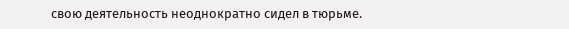свою деятельность неоднократно сидел в тюрьме.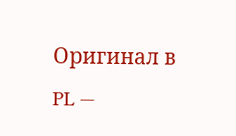Оригинал в PL —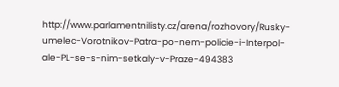http://www.parlamentnilisty.cz/arena/rozhovory/Rusky-umelec-Vorotnikov-Patra-po-nem-policie-i-Interpol-ale-PL-se-s-nim-setkaly-v-Praze-494383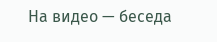На видео — беседа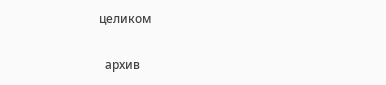целиком


  архив